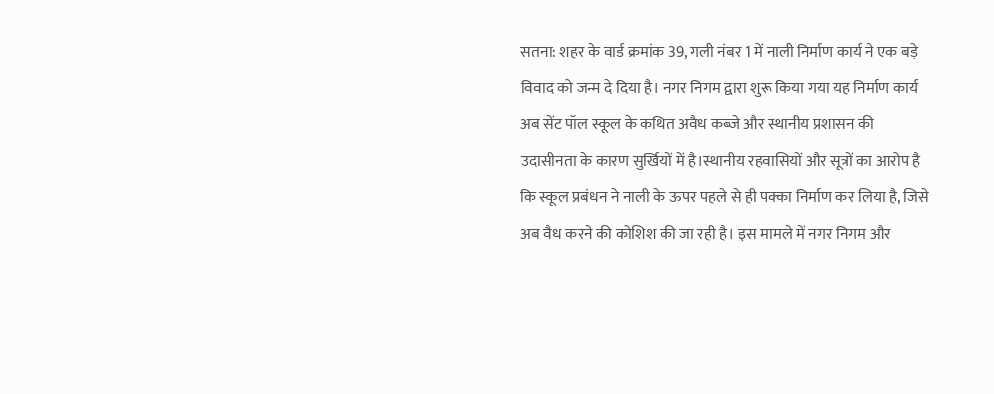सतना: शहर के वार्ड क्रमांक 39, गली नंबर 1 में नाली निर्माण कार्य ने एक बड़े विवाद को जन्म दे दिया है। नगर निगम द्वारा शुरू किया गया यह निर्माण कार्य अब सेंट पॉल स्कूल के कथित अवैध कब्जे और स्थानीय प्रशासन की उदासीनता के कारण सुर्खियों में है।स्थानीय रहवासियों और सूत्रों का आरोप है कि स्कूल प्रबंधन ने नाली के ऊपर पहले से ही पक्का निर्माण कर लिया है, जिसे अब वैध करने की कोशिश की जा रही है। इस मामले में नगर निगम और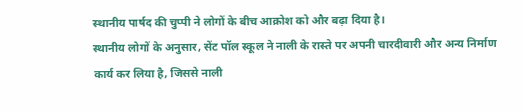स्थानीय पार्षद की चुप्पी ने लोगों के बीच आक्रोश को और बढ़ा दिया है।
स्थानीय लोगों के अनुसार, सेंट पॉल स्कूल ने नाली के रास्ते पर अपनी चारदीवारी और अन्य निर्माण कार्य कर लिया है, जिससे नाली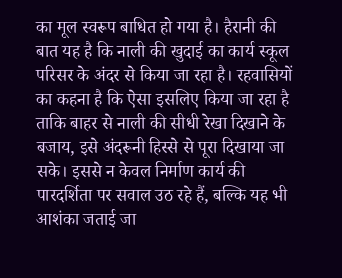का मूल स्वरूप बाधित हो गया है। हैरानी की बात यह है कि नाली की खुदाई का कार्य स्कूल परिसर के अंदर से किया जा रहा है। रहवासियों का कहना है कि ऐसा इसलिए किया जा रहा है ताकि बाहर से नाली की सीधी रेखा दिखाने के बजाय, इसे अंदरूनी हिस्से से पूरा दिखाया जा सके। इससे न केवल निर्माण कार्य की पारदर्शिता पर सवाल उठ रहे हैं, बल्कि यह भी आशंका जताई जा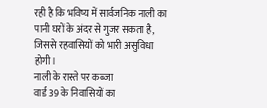रही है कि भविष्य में सार्वजनिक नाली का पानी घरों के अंदर से गुजर सकता है, जिससे रहवासियों को भारी असुविधा होगी।
नाली के रास्ते पर कब्जा
वार्ड 39 के निवासियों का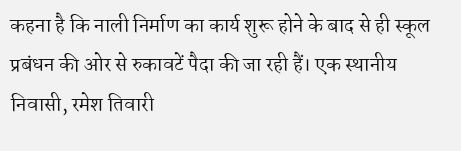कहना है कि नाली निर्माण का कार्य शुरू होने के बाद से ही स्कूल प्रबंधन की ओर से रुकावटें पैदा की जा रही हैं। एक स्थानीय निवासी, रमेश तिवारी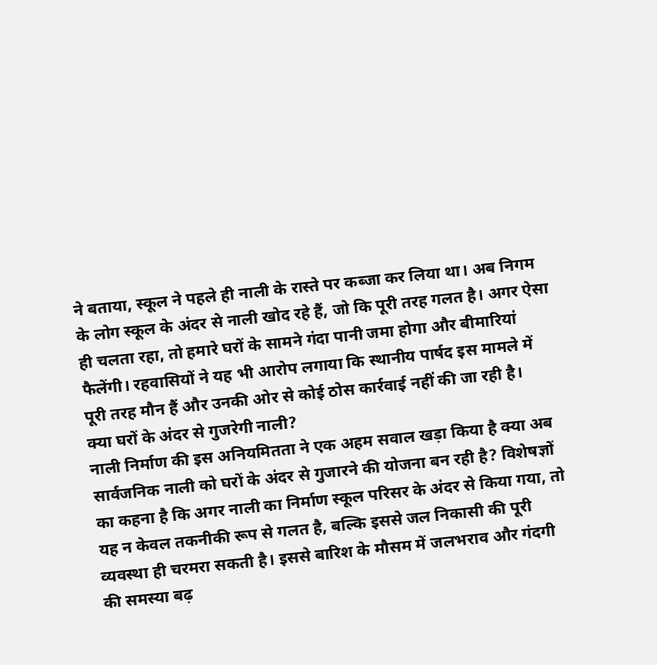ने बताया, स्कूल ने पहले ही नाली के रास्ते पर कब्जा कर लिया था। अब निगम के लोग स्कूल के अंदर से नाली खोद रहे हैं, जो कि पूरी तरह गलत है। अगर ऐसा ही चलता रहा, तो हमारे घरों के सामने गंदा पानी जमा होगा और बीमारियां फैलेंगी। रहवासियों ने यह भी आरोप लगाया कि स्थानीय पार्षद इस मामले में पूरी तरह मौन हैं और उनकी ओर से कोई ठोस कार्रवाई नहीं की जा रही है।
क्या घरों के अंदर से गुजरेगी नाली?
नाली निर्माण की इस अनियमितता ने एक अहम सवाल खड़ा किया है क्या अब सार्वजनिक नाली को घरों के अंदर से गुजारने की योजना बन रही है? विशेषज्ञों का कहना है कि अगर नाली का निर्माण स्कूल परिसर के अंदर से किया गया, तो यह न केवल तकनीकी रूप से गलत है, बल्कि इससे जल निकासी की पूरी व्यवस्था ही चरमरा सकती है। इससे बारिश के मौसम में जलभराव और गंदगी की समस्या बढ़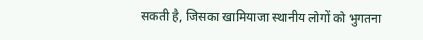सकती है, जिसका खामियाजा स्थानीय लोगों को भुगतना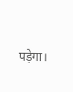पड़ेगा।